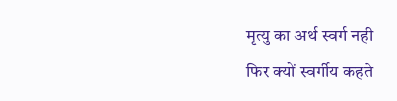मृत्यु का अर्थ स्वर्ग नही
फिर क्यों स्वर्गीय कहते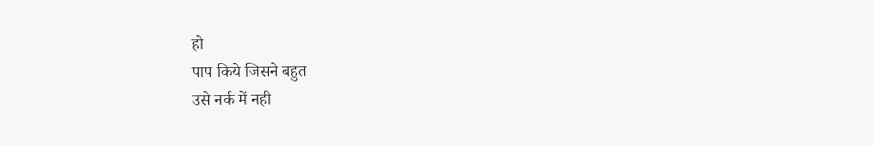हो
पाप किये जिसने बहुत
उसे नर्क में नही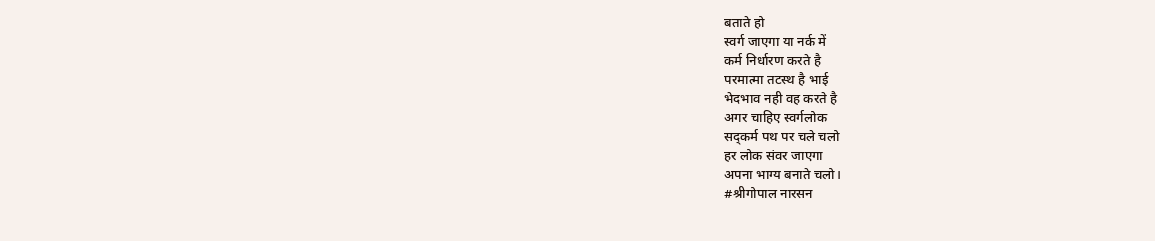बताते हो
स्वर्ग जाएगा या नर्क में
कर्म निर्धारण करते है
परमात्मा तटस्थ है भाई
भेदभाव नही वह करते है
अगर चाहिए स्वर्गलोक
सद्कर्म पथ पर चले चलो
हर लोक संवर जाएगा
अपना भाग्य बनाते चलो।
#श्रीगोपाल नारसन